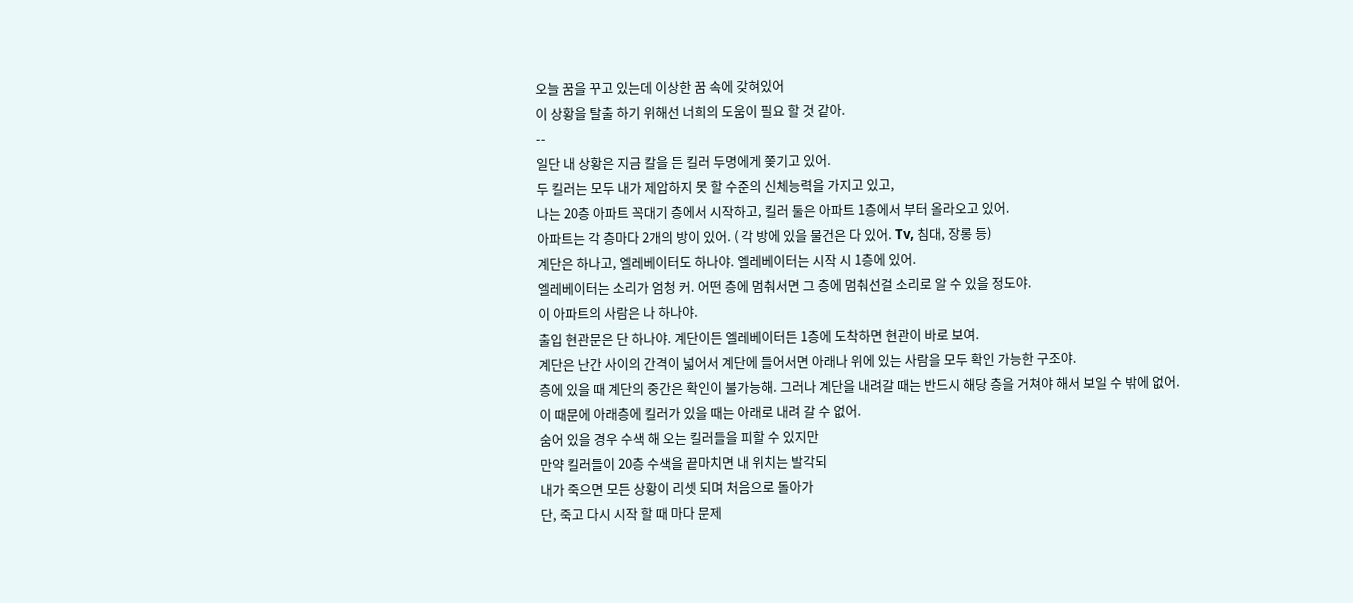오늘 꿈을 꾸고 있는데 이상한 꿈 속에 갖혀있어
이 상황을 탈출 하기 위해선 너희의 도움이 필요 할 것 같아.
--
일단 내 상황은 지금 칼을 든 킬러 두명에게 쫒기고 있어.
두 킬러는 모두 내가 제압하지 못 할 수준의 신체능력을 가지고 있고,
나는 20층 아파트 꼭대기 층에서 시작하고, 킬러 둘은 아파트 1층에서 부터 올라오고 있어.
아파트는 각 층마다 2개의 방이 있어. ( 각 방에 있을 물건은 다 있어. Tv, 침대, 장롱 등)
계단은 하나고, 엘레베이터도 하나야. 엘레베이터는 시작 시 1층에 있어.
엘레베이터는 소리가 엄청 커. 어떤 층에 멈춰서면 그 층에 멈춰선걸 소리로 알 수 있을 정도야.
이 아파트의 사람은 나 하나야.
출입 현관문은 단 하나야. 계단이든 엘레베이터든 1층에 도착하면 현관이 바로 보여.
계단은 난간 사이의 간격이 넓어서 계단에 들어서면 아래나 위에 있는 사람을 모두 확인 가능한 구조야.
층에 있을 때 계단의 중간은 확인이 불가능해. 그러나 계단을 내려갈 때는 반드시 해당 층을 거쳐야 해서 보일 수 밖에 없어.
이 때문에 아래층에 킬러가 있을 때는 아래로 내려 갈 수 없어.
숨어 있을 경우 수색 해 오는 킬러들을 피할 수 있지만
만약 킬러들이 20층 수색을 끝마치면 내 위치는 발각되
내가 죽으면 모든 상황이 리셋 되며 처음으로 돌아가
단, 죽고 다시 시작 할 때 마다 문제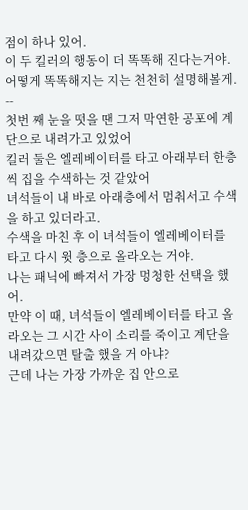점이 하나 있어.
이 두 킬러의 행동이 더 똑똑해 진다는거야.
어떻게 똑똑해지는 지는 천천히 설명해볼게.
--
첫번 째 눈을 떳을 땐 그저 막연한 공포에 계단으로 내려가고 있었어
킬러 둘은 엘레베이터를 타고 아래부터 한층 씩 집을 수색하는 것 같았어
녀석들이 내 바로 아래층에서 멈춰서고 수색을 하고 있더라고.
수색을 마친 후 이 녀석들이 엘레베이터를 타고 다시 윗 층으로 올라오는 거야.
나는 패닉에 빠져서 가장 멍청한 선택을 했어.
만약 이 때, 녀석들이 엘레베이터를 타고 올라오는 그 시간 사이 소리를 죽이고 계단을 내려갔으면 탈출 했을 거 아냐?
근데 나는 가장 가까운 집 안으로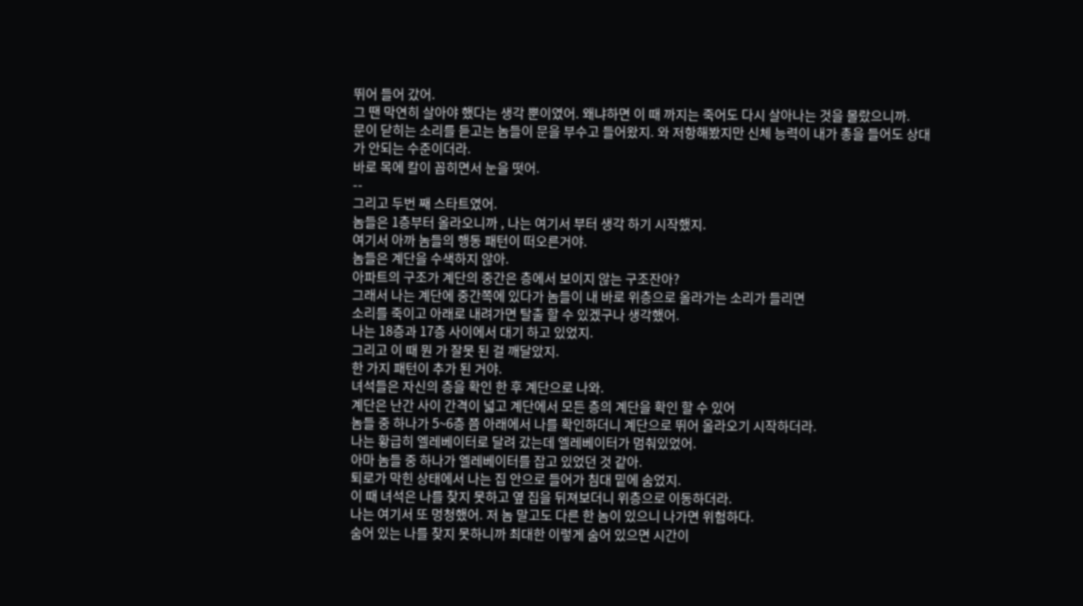뛰어 들어 갔어.
그 땐 막연히 살아야 했다는 생각 뿐이였어. 왜냐하면 이 때 까지는 죽어도 다시 살아나는 것을 몰랐으니까.
문이 닫히는 소리를 듣고는 놈들이 문을 부수고 들어왔지. 와 저항해봤지만 신체 능력이 내가 총을 들어도 상대가 안되는 수준이더라.
바로 목에 칼이 꼽히면서 눈을 떳어.
--
그리고 두번 째 스타트였어.
놈들은 1층부터 올라오니까 , 나는 여기서 부터 생각 하기 시작했지.
여기서 아까 놈들의 행동 패턴이 떠오른거야.
놈들은 계단을 수색하지 않아.
아파트의 구조가 계단의 중간은 층에서 보이지 않는 구조잔아?
그래서 나는 계단에 중간쪽에 있다가 놈들이 내 바로 위층으로 올라가는 소리가 들리면
소리를 죽이고 아래로 내려가면 탈출 할 수 있겠구나 생각했어.
나는 18층과 17층 사이에서 대기 하고 있었지.
그리고 이 때 뭔 가 잘못 된 걸 깨달았지.
한 가지 패턴이 추가 된 거야.
녀석들은 자신의 층을 확인 한 후 계단으로 나와.
계단은 난간 사이 간격이 넓고 계단에서 모든 층의 계단을 확인 할 수 있어
놈들 중 하나가 5~6층 쯤 아래에서 나를 확인하더니 계단으로 뛰어 올라오기 시작하더라.
나는 황급히 엘레베이터로 달려 갔는데 엘레베이터가 멈춰있었어.
아마 놈들 중 하나가 엘레베이터를 잡고 있었던 것 같아.
퇴로가 막힌 상태에서 나는 집 안으로 들어가 침대 밑에 숨었지.
이 때 녀석은 나를 찾지 못하고 옆 집을 뒤져보더니 위층으로 이동하더라.
나는 여기서 또 멍청했어. 저 놈 말고도 다른 한 놈이 있으니 나가면 위험하다.
숨어 있는 나를 찾지 못하니까 최대한 이렇게 숨어 있으면 시간이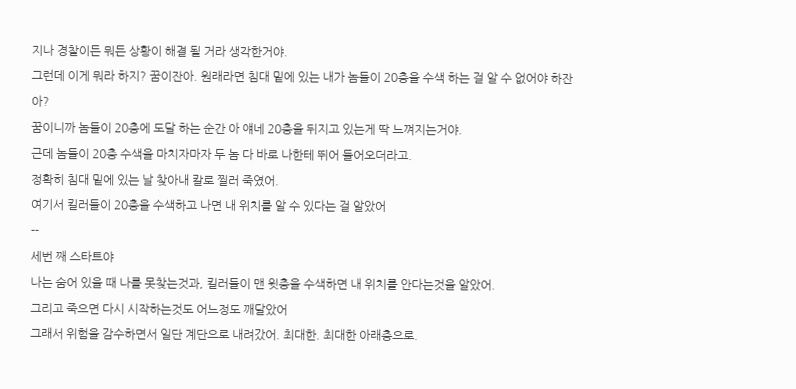지나 경찰이든 뭐든 상황이 해결 될 거라 생각한거야.
그런데 이게 뭐라 하지? 꿈이잔아. 원래라면 침대 밑에 있는 내가 놈들이 20층을 수색 하는 걸 알 수 없어야 하잔아?
꿈이니까 놈들이 20층에 도달 하는 순간 아 얘네 20층을 뒤지고 있는게 딱 느껴지는거야.
근데 놈들이 20층 수색을 마치자마자 두 놈 다 바로 나한테 뛰어 들어오더라고.
정확히 침대 밑에 있는 날 찾아내 칼로 찔러 죽였어.
여기서 킬러들이 20층을 수색하고 나면 내 위치를 알 수 있다는 걸 알았어
--
세번 째 스타트야
나는 숨어 있을 때 나를 못찾는것과, 킬러들이 맨 윗층을 수색하면 내 위치를 안다는것을 알았어.
그리고 죽으면 다시 시작하는것도 어느정도 깨달았어
그래서 위험을 감수하면서 일단 계단으로 내려갔어. 최대한. 최대한 아래층으로.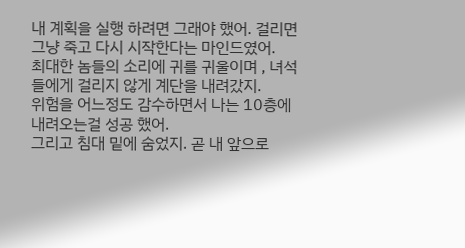내 계획을 실행 하려면 그래야 했어. 걸리면 그냥 죽고 다시 시작한다는 마인드였어.
최대한 놈들의 소리에 귀를 귀울이며 , 녀석들에게 걸리지 않게 계단을 내려갔지.
위험을 어느정도 감수하면서 나는 10층에 내려오는걸 성공 했어.
그리고 침대 밑에 숨었지. 곧 내 앞으로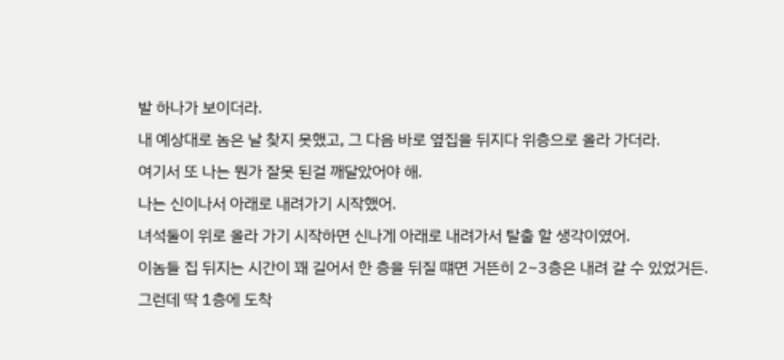발 하나가 보이더라.
내 예상대로 놈은 날 찾지 못했고, 그 다음 바로 옆집을 뒤지다 위층으로 올라 가더라.
여기서 또 나는 뭔가 잘못 된걸 깨달았어야 해.
나는 신이나서 아래로 내려가기 시작했어.
녀석둘이 위로 올라 가기 시작하면 신나게 아래로 내려가서 탈출 할 생각이였어.
이놈들 집 뒤지는 시간이 꽤 길어서 한 층을 뒤질 떄면 거뜬히 2~3층은 내려 갈 수 있었거든.
그런데 딱 1층에 도착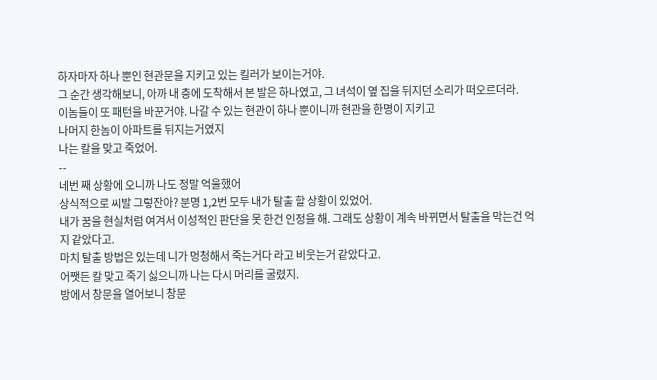하자마자 하나 뿐인 현관문을 지키고 있는 킬러가 보이는거야.
그 순간 생각해보니, 아까 내 층에 도착해서 본 발은 하나였고, 그 녀석이 옆 집을 뒤지던 소리가 떠오르더라.
이놈들이 또 패턴을 바꾼거야. 나갈 수 있는 현관이 하나 뿐이니까 현관을 한명이 지키고
나머지 한놈이 아파트를 뒤지는거였지
나는 칼을 맞고 죽었어.
--
네번 째 상황에 오니까 나도 정말 억울했어
상식적으로 씨발 그렇잔아? 분명 1,2번 모두 내가 탈출 할 상황이 있었어.
내가 꿈을 현실처럼 여겨서 이성적인 판단을 못 한건 인정을 해. 그래도 상황이 계속 바뀌면서 탈출을 막는건 억지 같았다고.
마치 탈출 방법은 있는데 니가 멍청해서 죽는거다 라고 비웃는거 같았다고.
어쨋든 칼 맞고 죽기 싫으니까 나는 다시 머리를 굴렸지.
방에서 창문을 열어보니 창문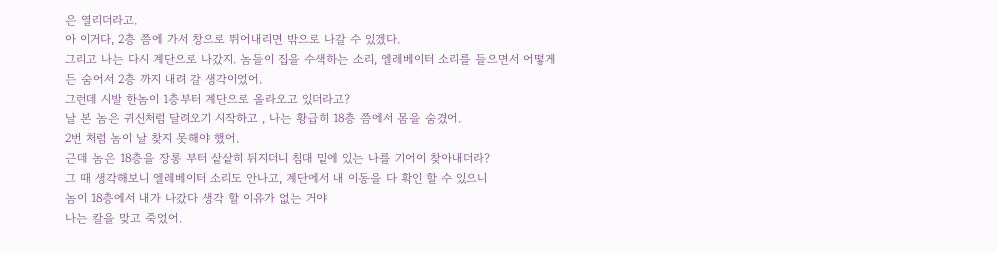은 열리더라고.
아 이거다, 2층 쯤에 가서 창으로 뛰어내리면 밖으로 나갈 수 있겠다.
그리고 나는 다시 계단으로 나갔지. 놈들이 집을 수색하는 소리, 엘레베이터 소리를 들으면서 어떻게든 숨어서 2층 까지 내려 갈 생각이었어.
그런데 시발 한놈이 1층부터 계단으로 올라오고 있더라고?
날 본 놈은 귀신처럼 달려오기 시작하고 , 나는 황급히 18층 쯤에서 몸을 숨겼어.
2번 처럼 놈이 날 찾지 못해야 했어.
근데 놈은 18층을 장롱 부터 샅샅히 뒤지더니 침대 밑에 있는 나를 기어이 찾아내더라?
그 때 생각해보니 엘레베이터 소리도 안나고, 계단에서 내 이동을 다 확인 할 수 있으니
놈이 18층에서 내가 나갔다 생각 할 이유가 없는 거야
나는 칼을 맞고 죽었어.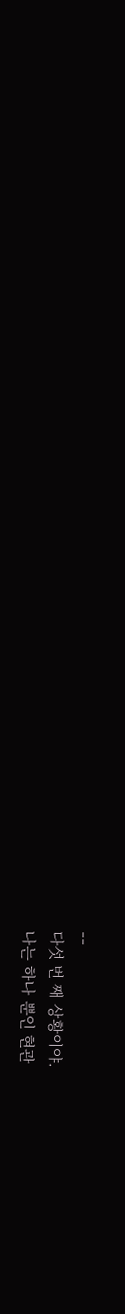--
다섯 번 째 상황이야.
나는 하나 뿐인 현관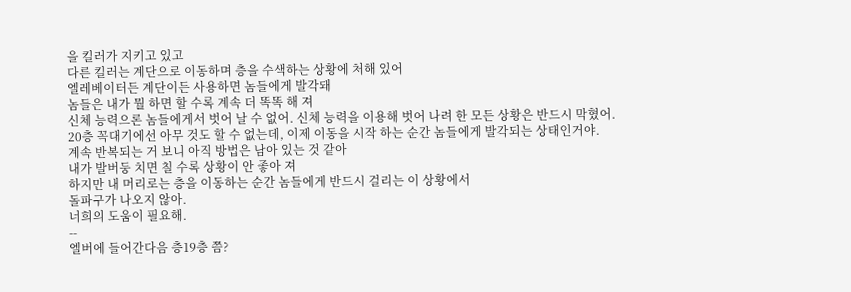을 킬러가 지키고 있고
다른 킬러는 계단으로 이동하며 층을 수색하는 상황에 처해 있어
엘레베이터든 계단이든 사용하면 놈들에게 발각돼
놈들은 내가 뭘 하면 할 수록 계속 더 똑똑 해 져
신체 능력으론 놈들에게서 벗어 날 수 없어. 신체 능력을 이용해 벗어 나려 한 모든 상황은 반드시 막혔어.
20층 꼭대기에선 아무 것도 할 수 없는데, 이제 이동을 시작 하는 순간 놈들에게 발각되는 상태인거야.
계속 반복되는 거 보니 아직 방법은 남아 있는 것 같아
내가 발버둥 치면 칠 수록 상황이 안 좋아 져
하지만 내 머리로는 층을 이동하는 순간 놈들에게 반드시 걸리는 이 상황에서
돌파구가 나오지 않아.
너희의 도움이 필요해.
--
엘버에 들어간다음 층19층 쯤?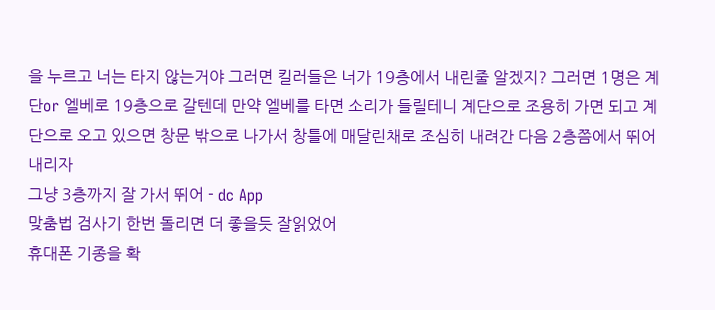을 누르고 너는 타지 않는거야 그러면 킬러들은 너가 19층에서 내린줄 알겠지? 그러면 1명은 계단or 엘베로 19층으로 갈텐데 만약 엘베를 타면 소리가 들릴테니 계단으로 조용히 가면 되고 계단으로 오고 있으면 창문 밖으로 나가서 창틀에 매달린채로 조심히 내려간 다음 2층쯤에서 뛰어내리자
그냥 3층까지 잘 가서 뛰어 - dc App
맞춤법 검사기 한번 돌리면 더 좋을듯 잘읽었어
휴대폰 기종을 확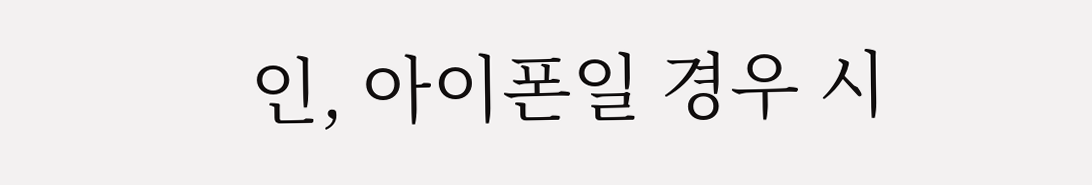인, 아이폰일 경우 시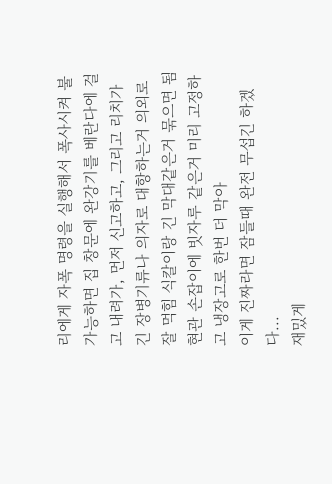리에게 자폭 명령을 실행해서 폭사시켜 불가능하면 집 창문에 완강기를 베란다에 걸고 내려가, 먼저 신고하고, 그리고 리치가 긴 장병기류나 의자로 대항하는거 의외로 잘 먹힘 식칼이랑 긴 막대같은거 묶으면 됨 현관 손잡이에 빗자루 같은거 미리 고정하고 냉장고로 한번 더 막아
이게 진짜라면 잠들때 완전 무섭긴 하겠다...
재밌게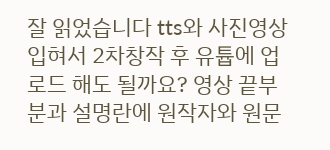잘 읽었습니다 tts와 사진영상 입혀서 2차창작 후 유튭에 업로드 해도 될까요? 영상 끝부분과 설명란에 원작자와 원문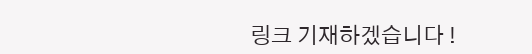링크 기재하겠습니다 !